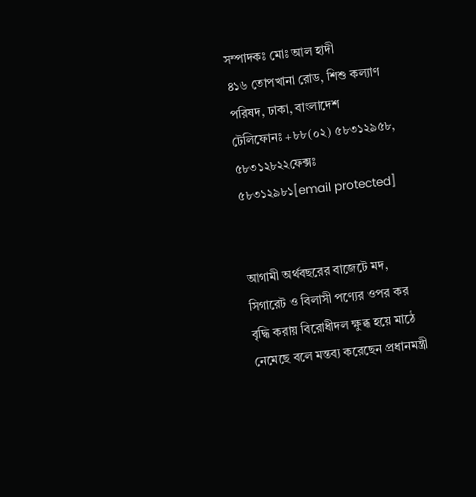সম্পাদকঃ মোঃ আল হাদী
৪১৬ তোপখানা রোড, শিশু কল্যাণ পরিষদ, ঢাকা, বাংলাদেশ
টেলিফোনঃ +৮৮(০২) ৫৮৩১২৯৫৮, ৫৮৩১২৮২২ফেক্সঃ ৫৮৩১২৯৮১[email protected]


আগামী অর্থবছরের বাজেটে মদ, সিগারেট ও বিলাসী পণ্যের ওপর কর বৃদ্ধি করায় বিরোধীদল ক্ষুব্ধ হয়ে মাঠে নেমেছে বলে মন্তব্য করেছেন প্রধানমন্ত্রী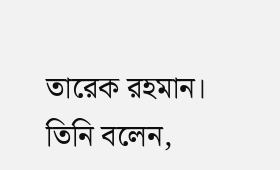তারেক রহমান।
তিনি বলেন,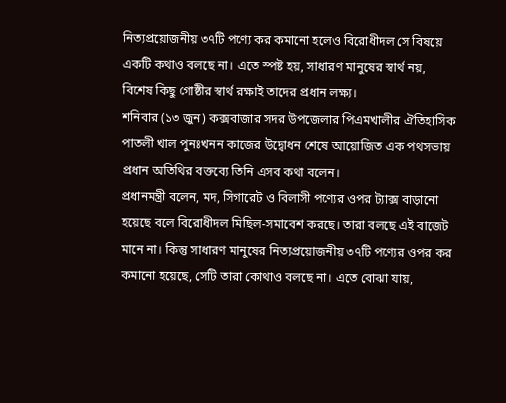নিত্যপ্রয়োজনীয় ৩৭টি পণ্যে কর কমানো হলেও বিরোধীদল সে বিষয়ে একটি কথাও বলছে না। এতে স্পষ্ট হয়, সাধারণ মানুষের স্বার্থ নয়, বিশেষ কিছু গোষ্ঠীর স্বার্থ রক্ষাই তাদের প্রধান লক্ষ্য।
শনিবার (১৩ জুন) কক্সবাজার সদর উপজেলার পিএমখালীর ঐতিহাসিক পাতলী খাল পুনঃখনন কাজের উদ্বোধন শেষে আয়োজিত এক পথসভায় প্রধান অতিথির বক্তব্যে তিনি এসব কথা বলেন।
প্রধানমন্ত্রী বলেন, মদ, সিগারেট ও বিলাসী পণ্যের ওপর ট্যাক্স বাড়ানো হয়েছে বলে বিরোধীদল মিছিল-সমাবেশ করছে। তারা বলছে এই বাজেট মানে না। কিন্তু সাধারণ মানুষের নিত্যপ্রয়োজনীয় ৩৭টি পণ্যের ওপর কর কমানো হয়েছে, সেটি তারা কোথাও বলছে না। এতে বোঝা যায়,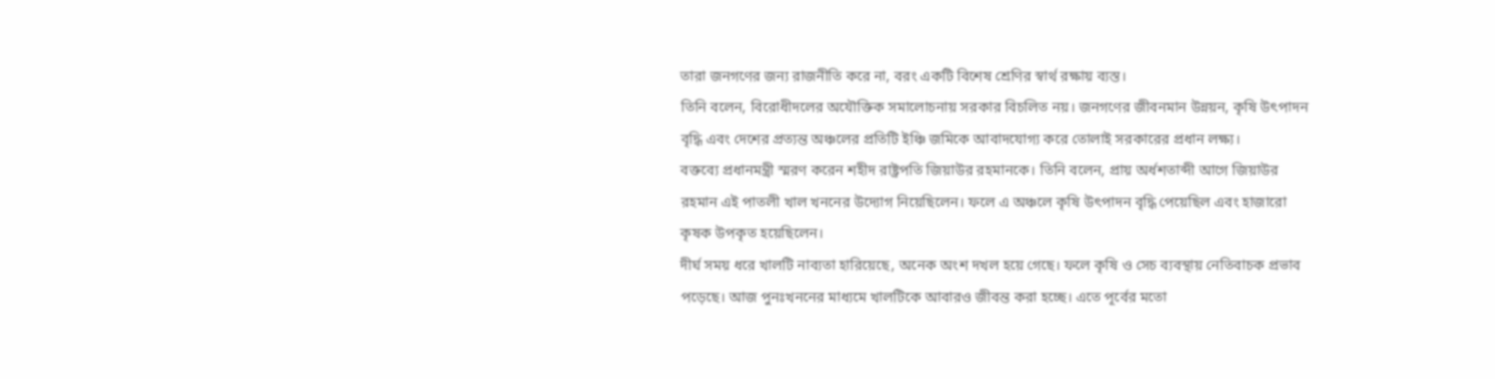তারা জনগণের জন্য রাজনীতি করে না, বরং একটি বিশেষ শ্রেণির স্বার্থ রক্ষায় ব্যস্ত।
তিনি বলেন, বিরোধীদলের অযৌক্তিক সমালোচনায় সরকার বিচলিত নয়। জনগণের জীবনমান উন্নয়ন, কৃষি উৎপাদন বৃদ্ধি এবং দেশের প্রত্যন্ত অঞ্চলের প্রতিটি ইঞ্চি জমিকে আবাদযোগ্য করে তোলাই সরকারের প্রধান লক্ষ্য।
বক্তব্যে প্রধানমন্ত্রী স্মরণ করেন শহীদ রাষ্ট্রপতি জিয়াউর রহমানকে। তিনি বলেন, প্রায় অর্ধশতাব্দী আগে জিয়াউর রহমান এই পাতলী খাল খননের উদ্যোগ নিয়েছিলেন। ফলে এ অঞ্চলে কৃষি উৎপাদন বৃদ্ধি পেয়েছিল এবং হাজারো কৃষক উপকৃত হয়েছিলেন।
দীর্ঘ সময় ধরে খালটি নাব্যতা হারিয়েছে, অনেক অংশ দখল হয়ে গেছে। ফলে কৃষি ও সেচ ব্যবস্থায় নেতিবাচক প্রভাব পড়েছে। আজ পুনঃখননের মাধ্যমে খালটিকে আবারও জীবন্ত করা হচ্ছে। এতে পূর্বের মতো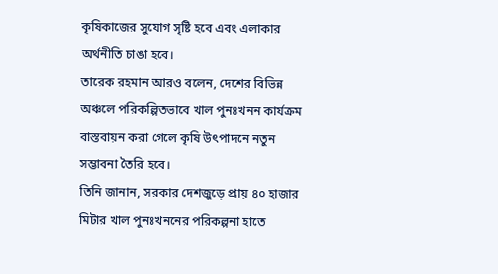কৃষিকাজের সুযোগ সৃষ্টি হবে এবং এলাকার অর্থনীতি চাঙা হবে।
তারেক রহমান আরও বলেন, দেশের বিভিন্ন অঞ্চলে পরিকল্পিতভাবে খাল পুনঃখনন কার্যক্রম বাস্তবায়ন করা গেলে কৃষি উৎপাদনে নতুন সম্ভাবনা তৈরি হবে।
তিনি জানান, সরকার দেশজুড়ে প্রায় ৪০ হাজার মিটার খাল পুনঃখননের পরিকল্পনা হাতে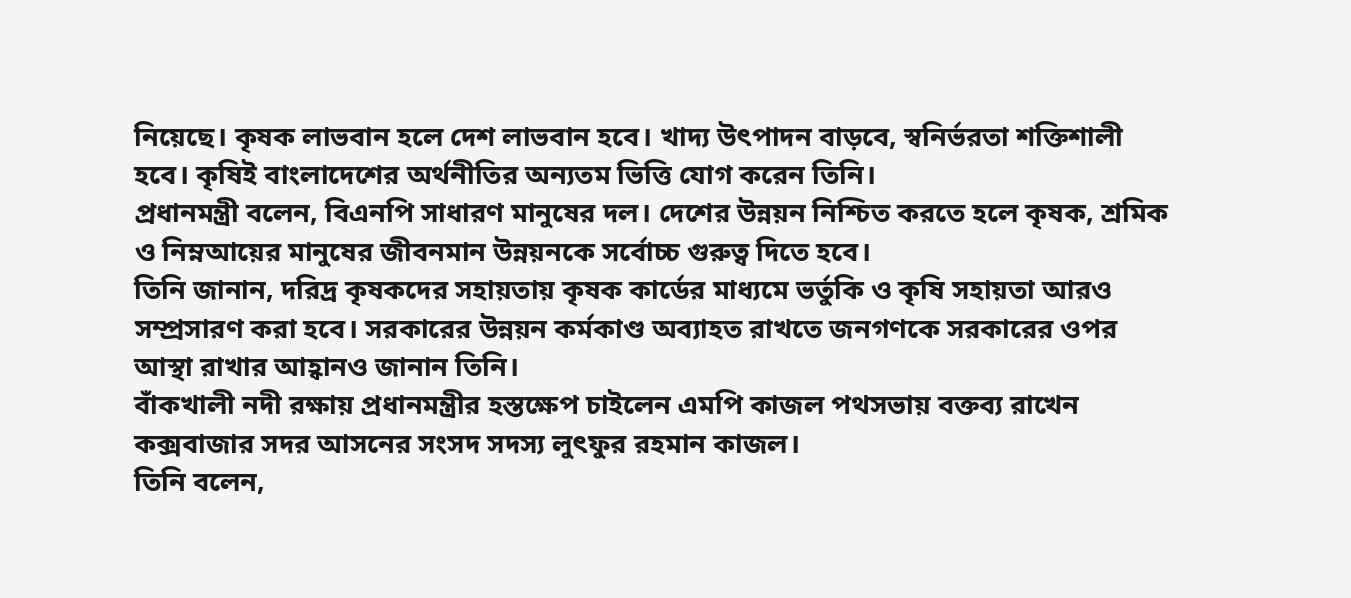নিয়েছে। কৃষক লাভবান হলে দেশ লাভবান হবে। খাদ্য উৎপাদন বাড়বে, স্বনির্ভরতা শক্তিশালী হবে। কৃষিই বাংলাদেশের অর্থনীতির অন্যতম ভিত্তি যোগ করেন তিনি।
প্রধানমন্ত্রী বলেন, বিএনপি সাধারণ মানুষের দল। দেশের উন্নয়ন নিশ্চিত করতে হলে কৃষক, শ্রমিক ও নিম্নআয়ের মানুষের জীবনমান উন্নয়নকে সর্বোচ্চ গুরুত্ব দিতে হবে।
তিনি জানান, দরিদ্র কৃষকদের সহায়তায় কৃষক কার্ডের মাধ্যমে ভর্তুকি ও কৃষি সহায়তা আরও সম্প্রসারণ করা হবে। সরকারের উন্নয়ন কর্মকাণ্ড অব্যাহত রাখতে জনগণকে সরকারের ওপর আস্থা রাখার আহ্বানও জানান তিনি।
বাঁকখালী নদী রক্ষায় প্রধানমন্ত্রীর হস্তক্ষেপ চাইলেন এমপি কাজল পথসভায় বক্তব্য রাখেন কক্সবাজার সদর আসনের সংসদ সদস্য লুৎফুর রহমান কাজল।
তিনি বলেন,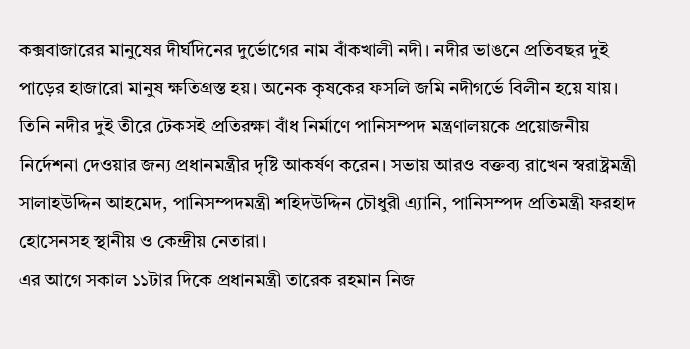কক্সবাজারের মানুষের দীর্ঘদিনের দুর্ভোগের নাম বাঁকখালী নদী। নদীর ভাঙনে প্রতিবছর দুই পাড়ের হাজারো মানুষ ক্ষতিগ্রস্ত হয়। অনেক কৃষকের ফসলি জমি নদীগর্ভে বিলীন হয়ে যায়।
তিনি নদীর দুই তীরে টেকসই প্রতিরক্ষা বাঁধ নির্মাণে পানিসম্পদ মন্ত্রণালয়কে প্রয়োজনীয় নির্দেশনা দেওয়ার জন্য প্রধানমন্ত্রীর দৃষ্টি আকর্ষণ করেন। সভায় আরও বক্তব্য রাখেন স্বরাষ্ট্রমন্ত্রী সালাহউদ্দিন আহমেদ, পানিসম্পদমন্ত্রী শহিদউদ্দিন চৌধুরী এ্যানি, পানিসম্পদ প্রতিমন্ত্রী ফরহাদ হোসেনসহ স্থানীয় ও কেন্দ্রীয় নেতারা।
এর আগে সকাল ১১টার দিকে প্রধানমন্ত্রী তারেক রহমান নিজ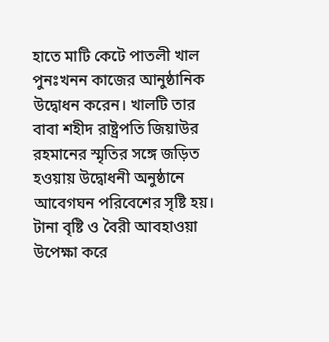হাতে মাটি কেটে পাতলী খাল পুনঃখনন কাজের আনুষ্ঠানিক উদ্বোধন করেন। খালটি তার বাবা শহীদ রাষ্ট্রপতি জিয়াউর রহমানের স্মৃতির সঙ্গে জড়িত হওয়ায় উদ্বোধনী অনুষ্ঠানে আবেগঘন পরিবেশের সৃষ্টি হয়।
টানা বৃষ্টি ও বৈরী আবহাওয়া উপেক্ষা করে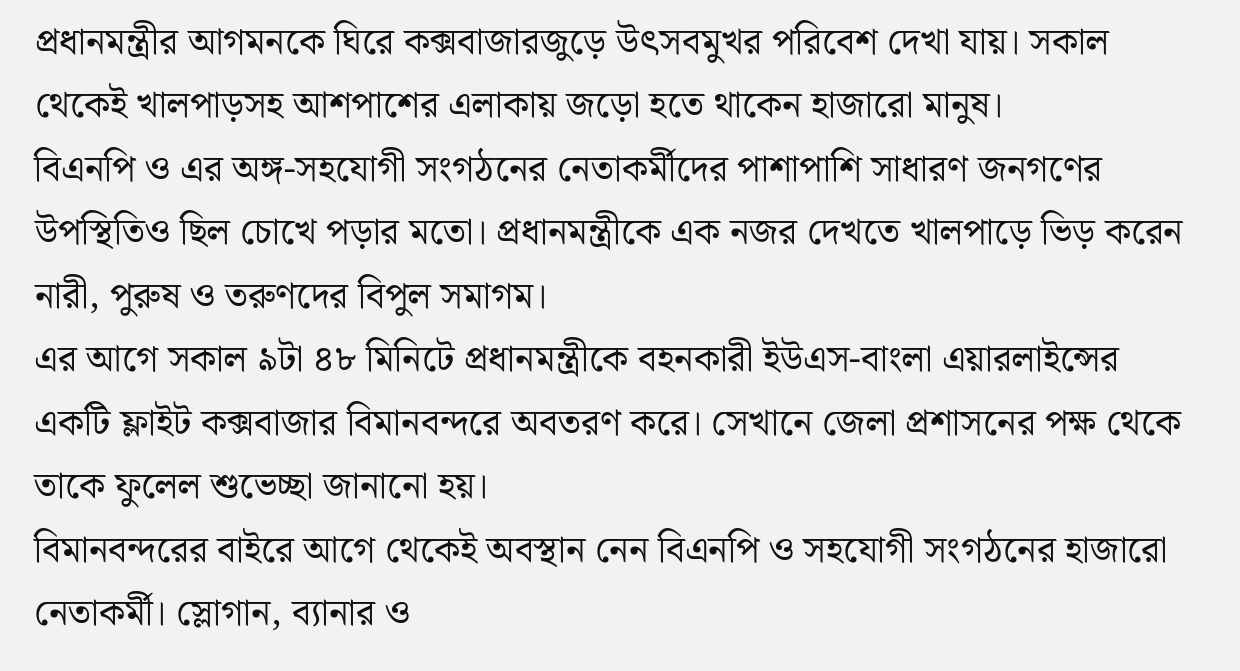প্রধানমন্ত্রীর আগমনকে ঘিরে কক্সবাজারজুড়ে উৎসবমুখর পরিবেশ দেখা যায়। সকাল থেকেই খালপাড়সহ আশপাশের এলাকায় জড়ো হতে থাকেন হাজারো মানুষ।
বিএনপি ও এর অঙ্গ-সহযোগী সংগঠনের নেতাকর্মীদের পাশাপাশি সাধারণ জনগণের উপস্থিতিও ছিল চোখে পড়ার মতো। প্রধানমন্ত্রীকে এক নজর দেখতে খালপাড়ে ভিড় করেন নারী, পুরুষ ও তরুণদের বিপুল সমাগম।
এর আগে সকাল ৯টা ৪৮ মিনিটে প্রধানমন্ত্রীকে বহনকারী ইউএস-বাংলা এয়ারলাইন্সের একটি ফ্লাইট কক্সবাজার বিমানবন্দরে অবতরণ করে। সেখানে জেলা প্রশাসনের পক্ষ থেকে তাকে ফুলেল শুভেচ্ছা জানানো হয়।
বিমানবন্দরের বাইরে আগে থেকেই অবস্থান নেন বিএনপি ও সহযোগী সংগঠনের হাজারো নেতাকর্মী। স্লোগান, ব্যানার ও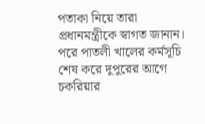পতাকা নিয়ে তারা প্রধানমন্ত্রীকে স্বাগত জানান। পরে পাতলী খালের কর্মসূচি শেষ করে দুপুরের আগে চকরিয়ার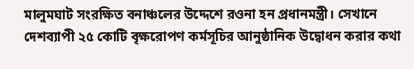মালুমঘাট সংরক্ষিত বনাঞ্চলের উদ্দেশে রওনা হন প্রধানমন্ত্রী। সেখানে দেশব্যাপী ২৫ কোটি বৃক্ষরোপণ কর্মসূচির আনুষ্ঠানিক উদ্বোধন করার কথা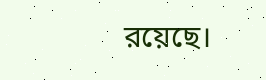রয়েছে।